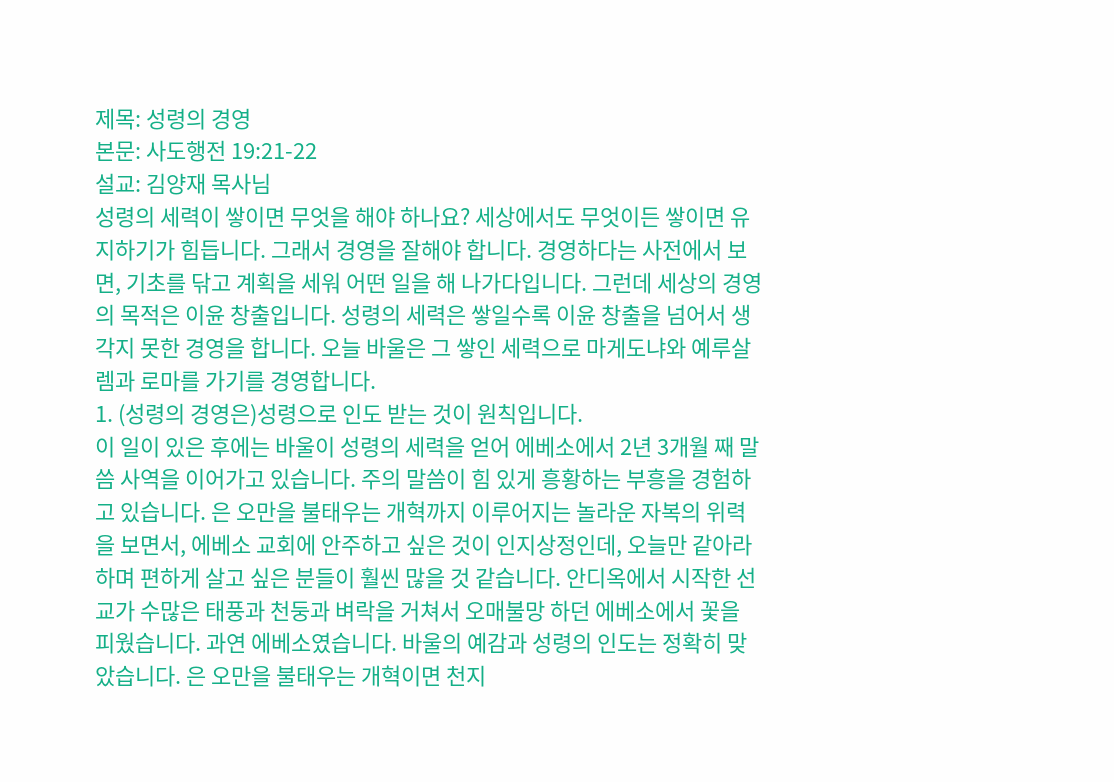제목: 성령의 경영
본문: 사도행전 19:21-22
설교: 김양재 목사님
성령의 세력이 쌓이면 무엇을 해야 하나요? 세상에서도 무엇이든 쌓이면 유지하기가 힘듭니다. 그래서 경영을 잘해야 합니다. 경영하다는 사전에서 보면, 기초를 닦고 계획을 세워 어떤 일을 해 나가다입니다. 그런데 세상의 경영의 목적은 이윤 창출입니다. 성령의 세력은 쌓일수록 이윤 창출을 넘어서 생각지 못한 경영을 합니다. 오늘 바울은 그 쌓인 세력으로 마게도냐와 예루살렘과 로마를 가기를 경영합니다.
1. (성령의 경영은)성령으로 인도 받는 것이 원칙입니다.
이 일이 있은 후에는 바울이 성령의 세력을 얻어 에베소에서 2년 3개월 째 말씀 사역을 이어가고 있습니다. 주의 말씀이 힘 있게 흥황하는 부흥을 경험하고 있습니다. 은 오만을 불태우는 개혁까지 이루어지는 놀라운 자복의 위력을 보면서, 에베소 교회에 안주하고 싶은 것이 인지상정인데, 오늘만 같아라하며 편하게 살고 싶은 분들이 훨씬 많을 것 같습니다. 안디옥에서 시작한 선교가 수많은 태풍과 천둥과 벼락을 거쳐서 오매불망 하던 에베소에서 꽃을 피웠습니다. 과연 에베소였습니다. 바울의 예감과 성령의 인도는 정확히 맞았습니다. 은 오만을 불태우는 개혁이면 천지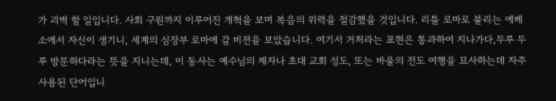가 괴벽 할 일입니다. 사회 구원까지 이루어진 개혁을 보며 복음의 위력을 절감했을 것입니다. 리틀 로마로 불리는 에베소에서 자신이 생기니, 세계의 심장부 로마에 갈 비젼을 보았습니다. 여기서 거처라는 표현은 통과하여 지나가다,두루 두루 방문하다라는 뜻을 지니는데, 이 동사는 예수님의 제자나 초대 교회 성도, 또는 바울의 전도 여행을 묘사하는데 자주 사용된 단어입니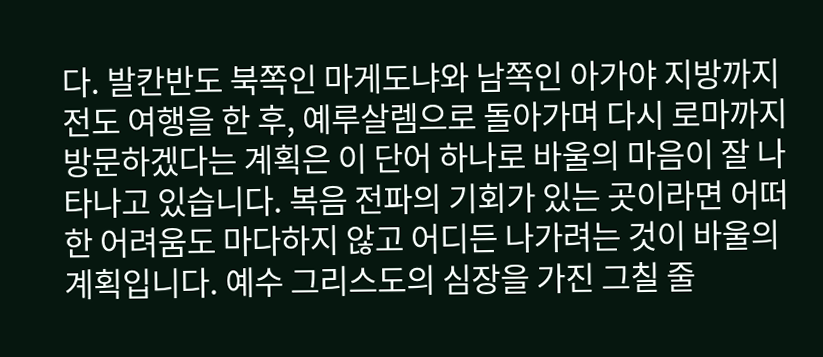다. 발칸반도 북쪽인 마게도냐와 남쪽인 아가야 지방까지 전도 여행을 한 후, 예루살렘으로 돌아가며 다시 로마까지 방문하겠다는 계획은 이 단어 하나로 바울의 마음이 잘 나타나고 있습니다. 복음 전파의 기회가 있는 곳이라면 어떠한 어려움도 마다하지 않고 어디든 나가려는 것이 바울의 계획입니다. 예수 그리스도의 심장을 가진 그칠 줄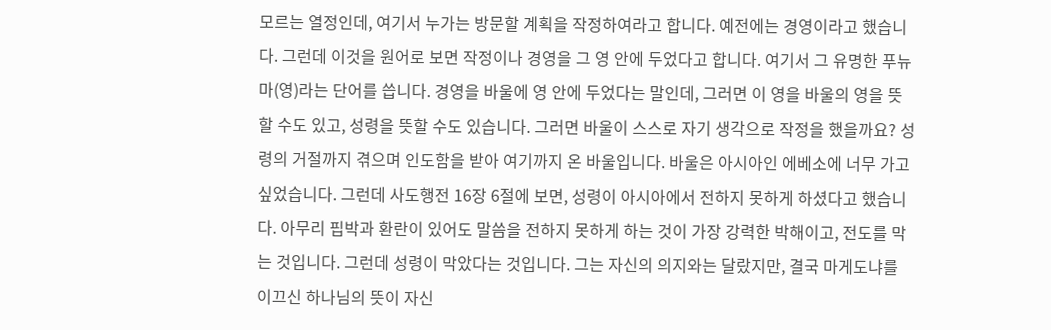모르는 열정인데, 여기서 누가는 방문할 계획을 작정하여라고 합니다. 예전에는 경영이라고 했습니다. 그런데 이것을 원어로 보면 작정이나 경영을 그 영 안에 두었다고 합니다. 여기서 그 유명한 푸뉴마(영)라는 단어를 씁니다. 경영을 바울에 영 안에 두었다는 말인데, 그러면 이 영을 바울의 영을 뜻할 수도 있고, 성령을 뜻할 수도 있습니다. 그러면 바울이 스스로 자기 생각으로 작정을 했을까요? 성령의 거절까지 겪으며 인도함을 받아 여기까지 온 바울입니다. 바울은 아시아인 에베소에 너무 가고 싶었습니다. 그런데 사도행전 16장 6절에 보면, 성령이 아시아에서 전하지 못하게 하셨다고 했습니다. 아무리 핍박과 환란이 있어도 말씀을 전하지 못하게 하는 것이 가장 강력한 박해이고, 전도를 막는 것입니다. 그런데 성령이 막았다는 것입니다. 그는 자신의 의지와는 달랐지만, 결국 마게도냐를 이끄신 하나님의 뜻이 자신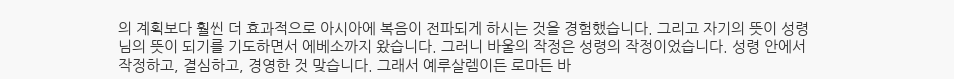의 계획보다 훨씬 더 효과적으로 아시아에 복음이 전파되게 하시는 것을 경험했습니다. 그리고 자기의 뜻이 성령님의 뜻이 되기를 기도하면서 에베소까지 왔습니다. 그러니 바울의 작정은 성령의 작정이었습니다. 성령 안에서 작정하고, 결심하고, 경영한 것 맞습니다. 그래서 예루살렘이든 로마든 바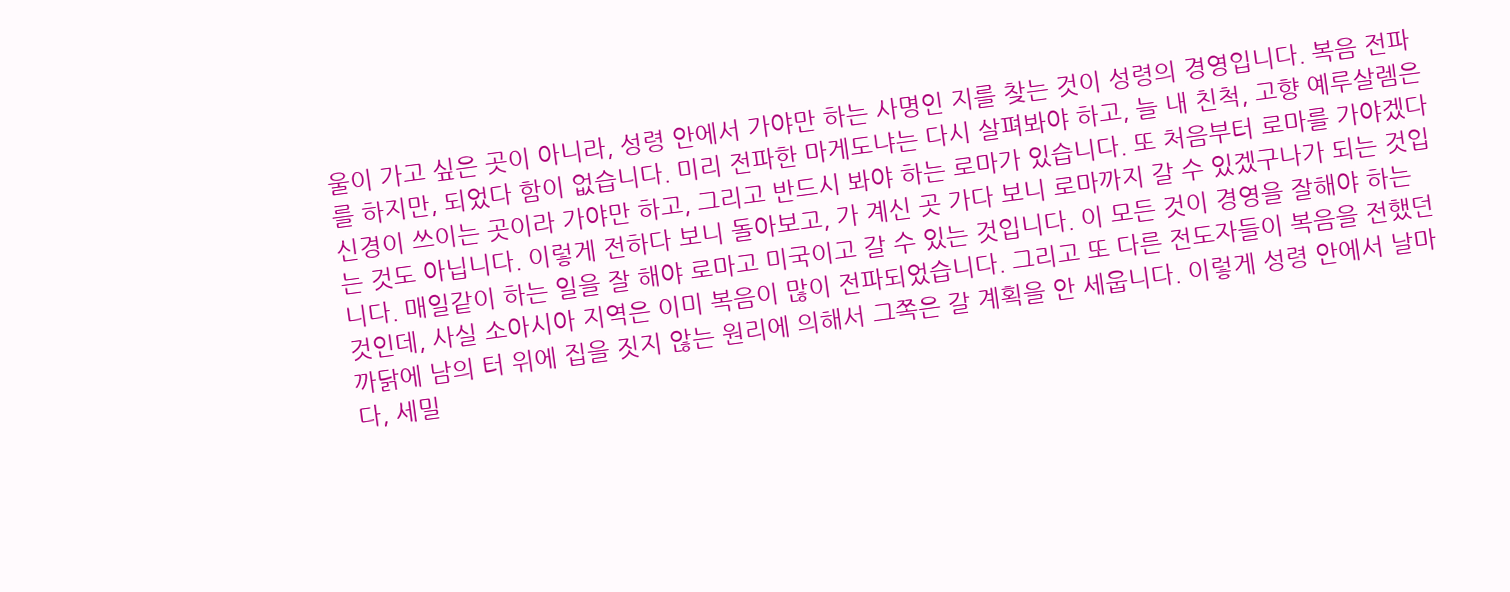울이 가고 싶은 곳이 아니라, 성령 안에서 가야만 하는 사명인 지를 찾는 것이 성령의 경영입니다. 복음 전파를 하지만, 되었다 함이 없습니다. 미리 전파한 마게도냐는 다시 살펴봐야 하고, 늘 내 친척, 고향 예루살렘은 신경이 쓰이는 곳이라 가야만 하고, 그리고 반드시 봐야 하는 로마가 있습니다. 또 처음부터 로마를 가야겠다는 것도 아닙니다. 이렇게 전하다 보니 돌아보고, 가 계신 곳 가다 보니 로마까지 갈 수 있겠구나가 되는 것입니다. 매일같이 하는 일을 잘 해야 로마고 미국이고 갈 수 있는 것입니다. 이 모든 것이 경영을 잘해야 하는 것인데, 사실 소아시아 지역은 이미 복음이 많이 전파되었습니다. 그리고 또 다른 전도자들이 복음을 전했던 까닭에 남의 터 위에 집을 짓지 않는 원리에 의해서 그쪽은 갈 계획을 안 세웁니다. 이렇게 성령 안에서 날마다, 세밀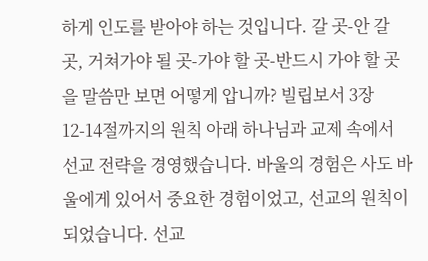하게 인도를 받아야 하는 것입니다. 갈 곳-안 갈 곳, 거쳐가야 될 곳-가야 할 곳-반드시 가야 할 곳을 말씀만 보면 어떻게 압니까? 빌립보서 3장 12-14절까지의 원칙 아래 하나님과 교제 속에서 선교 전략을 경영했습니다. 바울의 경험은 사도 바울에게 있어서 중요한 경험이었고, 선교의 원칙이 되었습니다. 선교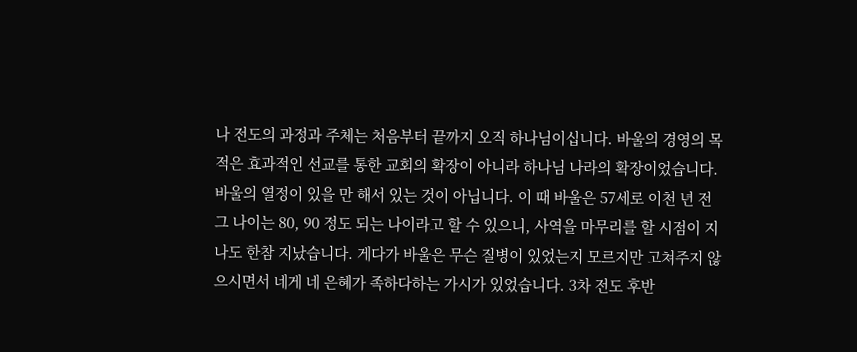나 전도의 과정과 주체는 처음부터 끝까지 오직 하나님이십니다. 바울의 경영의 목적은 효과적인 선교를 통한 교회의 확장이 아니라 하나님 나라의 확장이었습니다. 바울의 열정이 있을 만 해서 있는 것이 아닙니다. 이 때 바울은 57세로 이천 년 전 그 나이는 80, 90 정도 되는 나이라고 할 수 있으니, 사역을 마무리를 할 시점이 지나도 한참 지났습니다. 게다가 바울은 무슨 질병이 있었는지 모르지만 고쳐주지 않으시면서 네게 네 은혜가 족하다하는 가시가 있었습니다. 3차 전도 후반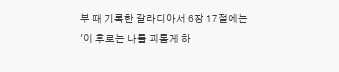부 때 기록한 갈라디아서 6장 17절에는 '이 후로는 나를 괴롭게 하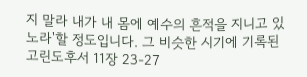지 말라 내가 내 몸에 예수의 흔적을 지니고 있노라'할 정도입니다. 그 비슷한 시기에 기록된 고린도후서 11장 23-27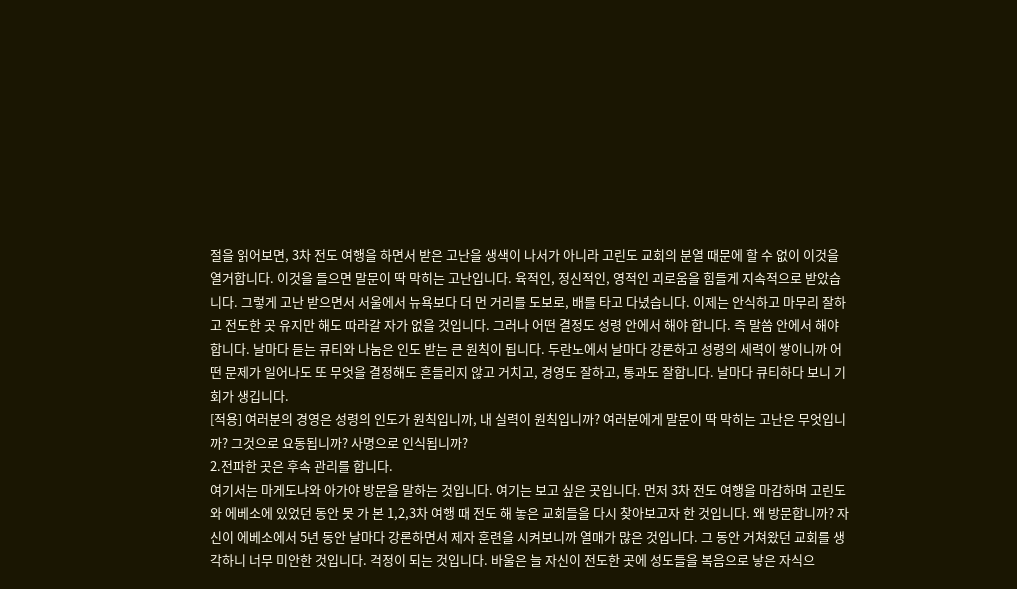절을 읽어보면, 3차 전도 여행을 하면서 받은 고난을 생색이 나서가 아니라 고린도 교회의 분열 때문에 할 수 없이 이것을 열거합니다. 이것을 들으면 말문이 딱 막히는 고난입니다. 육적인, 정신적인, 영적인 괴로움을 힘들게 지속적으로 받았습니다. 그렇게 고난 받으면서 서울에서 뉴욕보다 더 먼 거리를 도보로, 배를 타고 다녔습니다. 이제는 안식하고 마무리 잘하고 전도한 곳 유지만 해도 따라갈 자가 없을 것입니다. 그러나 어떤 결정도 성령 안에서 해야 합니다. 즉 말씀 안에서 해야 합니다. 날마다 듣는 큐티와 나눔은 인도 받는 큰 원칙이 됩니다. 두란노에서 날마다 강론하고 성령의 세력이 쌓이니까 어떤 문제가 일어나도 또 무엇을 결정해도 흔들리지 않고 거치고, 경영도 잘하고, 통과도 잘합니다. 날마다 큐티하다 보니 기회가 생깁니다.
[적용] 여러분의 경영은 성령의 인도가 원칙입니까, 내 실력이 원칙입니까? 여러분에게 말문이 딱 막히는 고난은 무엇입니까? 그것으로 요동됩니까? 사명으로 인식됩니까?
2.전파한 곳은 후속 관리를 합니다.
여기서는 마게도냐와 아가야 방문을 말하는 것입니다. 여기는 보고 싶은 곳입니다. 먼저 3차 전도 여행을 마감하며 고린도와 에베소에 있었던 동안 못 가 본 1,2,3차 여행 때 전도 해 놓은 교회들을 다시 찾아보고자 한 것입니다. 왜 방문합니까? 자신이 에베소에서 5년 동안 날마다 강론하면서 제자 훈련을 시켜보니까 열매가 많은 것입니다. 그 동안 거쳐왔던 교회를 생각하니 너무 미안한 것입니다. 걱정이 되는 것입니다. 바울은 늘 자신이 전도한 곳에 성도들을 복음으로 낳은 자식으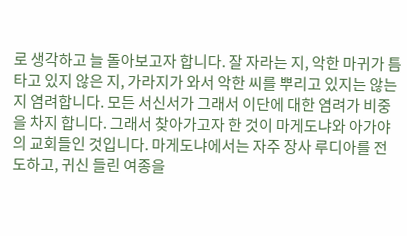로 생각하고 늘 돌아보고자 합니다. 잘 자라는 지, 악한 마귀가 틈타고 있지 않은 지, 가라지가 와서 악한 씨를 뿌리고 있지는 않는 지 염려합니다. 모든 서신서가 그래서 이단에 대한 염려가 비중을 차지 합니다. 그래서 찾아가고자 한 것이 마게도냐와 아가야의 교회들인 것입니다. 마게도냐에서는 자주 장사 루디아를 전도하고, 귀신 들린 여종을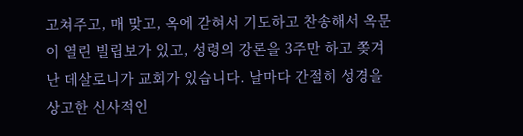고쳐주고, 매 맞고, 옥에 갇혀서 기도하고 찬송해서 옥문이 열린 빌립보가 있고, 성령의 강론을 3주만 하고 쫒겨난 데살로니가 교회가 있습니다. 날마다 간절히 성경을 상고한 신사적인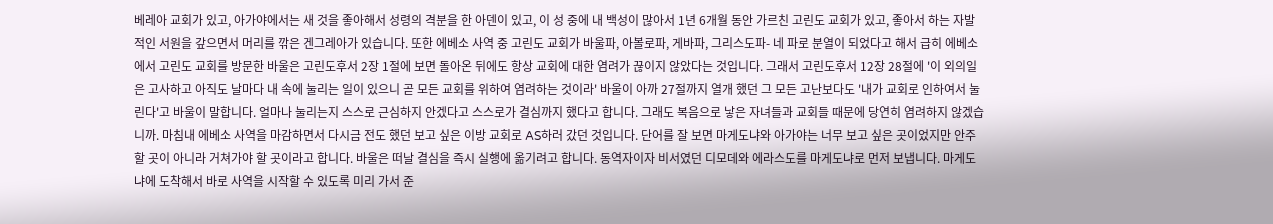베레아 교회가 있고, 아가야에서는 새 것을 좋아해서 성령의 격분을 한 아덴이 있고, 이 성 중에 내 백성이 많아서 1년 6개월 동안 가르친 고린도 교회가 있고, 좋아서 하는 자발적인 서원을 갚으면서 머리를 깎은 겐그레아가 있습니다. 또한 에베소 사역 중 고린도 교회가 바울파, 아볼로파, 게바파, 그리스도파- 네 파로 분열이 되었다고 해서 급히 에베소에서 고린도 교회를 방문한 바울은 고린도후서 2장 1절에 보면 돌아온 뒤에도 항상 교회에 대한 염려가 끊이지 않았다는 것입니다. 그래서 고린도후서 12장 28절에 '이 외의일은 고사하고 아직도 날마다 내 속에 눌리는 일이 있으니 곧 모든 교회를 위하여 염려하는 것이라' 바울이 아까 27절까지 열개 했던 그 모든 고난보다도 '내가 교회로 인하여서 눌린다'고 바울이 말합니다. 얼마나 눌리는지 스스로 근심하지 안겠다고 스스로가 결심까지 했다고 합니다. 그래도 복음으로 낳은 자녀들과 교회들 때문에 당연히 염려하지 않겠습니까. 마침내 에베소 사역을 마감하면서 다시금 전도 했던 보고 싶은 이방 교회로 AS하러 갔던 것입니다. 단어를 잘 보면 마게도냐와 아가야는 너무 보고 싶은 곳이었지만 안주할 곳이 아니라 거쳐가야 할 곳이라고 합니다. 바울은 떠날 결심을 즉시 실행에 옮기려고 합니다. 동역자이자 비서였던 디모데와 에라스도를 마게도냐로 먼저 보냅니다. 마게도냐에 도착해서 바로 사역을 시작할 수 있도록 미리 가서 준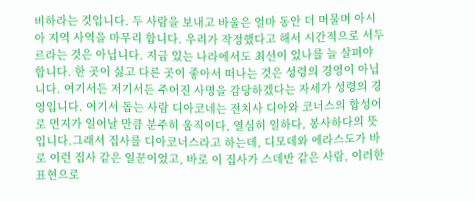비하라는 것입니다. 두 사람을 보내고 바울은 얼마 동안 더 머물며 아시아 지역 사역을 마무리 합니다. 우리가 작정했다고 해서 시간적으로 서두르라는 것은 아닙니다. 지금 있는 나라에서도 최선이 있나를 늘 살펴야 합니다. 한 곳이 싫고 다른 곳이 좋아서 떠나는 것은 성령의 경영이 아닙니다. 여기서든 저기서든 주어진 사명을 감당하겠다는 자세가 성령의 경영입니다. 여기서 돕는 사람 디아코네는 전치사 디아와 코너스의 합성어로 먼지가 일어날 만큼 분주히 움직이다, 열심히 일하다, 봉사하다의 뜻입니다.그래서 집사를 디아코너스라고 하는데, 디모데와 에라스도가 바로 이런 집사 같은 일꾼이었고, 바로 이 집사가 스데반 같은 사람, 이러한 표현으로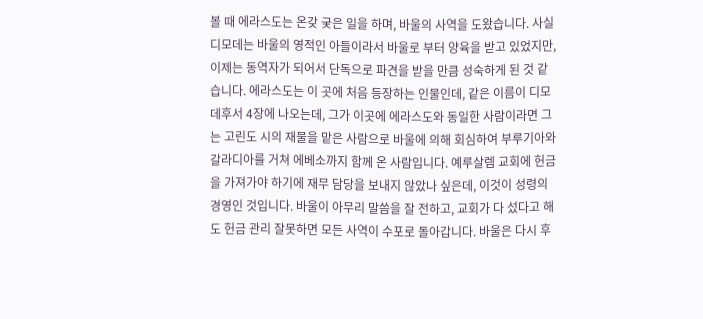볼 때 에라스도는 온갖 궂은 일을 하며, 바울의 사역을 도왔습니다. 사실 디모데는 바울의 영적인 아들이라서 바울로 부터 양육을 받고 있었지만, 이제는 동역자가 되어서 단독으로 파견을 받을 만큼 성숙하게 된 것 같습니다. 에라스도는 이 곳에 처음 등장하는 인물인데, 같은 이름이 디모데후서 4장에 나오는데, 그가 이곳에 에라스도와 동일한 사람이라면 그는 고린도 시의 재물을 맡은 사람으로 바울에 의해 회심하여 부루기아와 갈라디아를 거쳐 에베소까지 함께 온 사람입니다. 예루살렘 교회에 헌금을 가져가야 하기에 재무 담당을 보내지 않았나 싶은데, 이것이 성령의 경영인 것입니다. 바울이 아무리 말씀을 잘 전하고, 교회가 다 섰다고 해도 헌금 관리 잘못하면 모든 사역이 수포로 돌아갑니다. 바울은 다시 후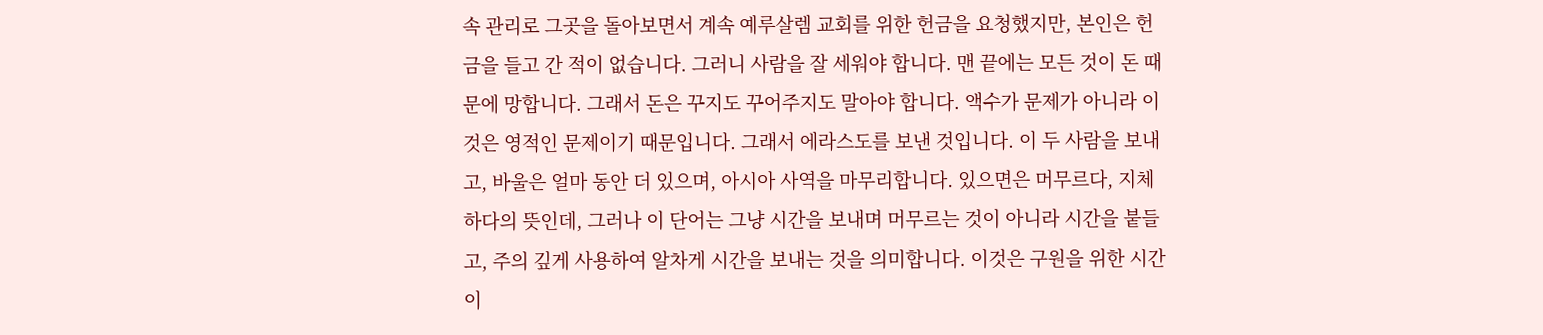속 관리로 그곳을 돌아보면서 계속 예루살렘 교회를 위한 헌금을 요청했지만, 본인은 헌금을 들고 간 적이 없습니다. 그러니 사람을 잘 세워야 합니다. 맨 끝에는 모든 것이 돈 때문에 망합니다. 그래서 돈은 꾸지도 꾸어주지도 말아야 합니다. 액수가 문제가 아니라 이것은 영적인 문제이기 때문입니다. 그래서 에라스도를 보낸 것입니다. 이 두 사람을 보내고, 바울은 얼마 동안 더 있으며, 아시아 사역을 마무리합니다. 있으면은 머무르다, 지체하다의 뜻인데, 그러나 이 단어는 그냥 시간을 보내며 머무르는 것이 아니라 시간을 붙들고, 주의 깊게 사용하여 알차게 시간을 보내는 것을 의미합니다. 이것은 구원을 위한 시간이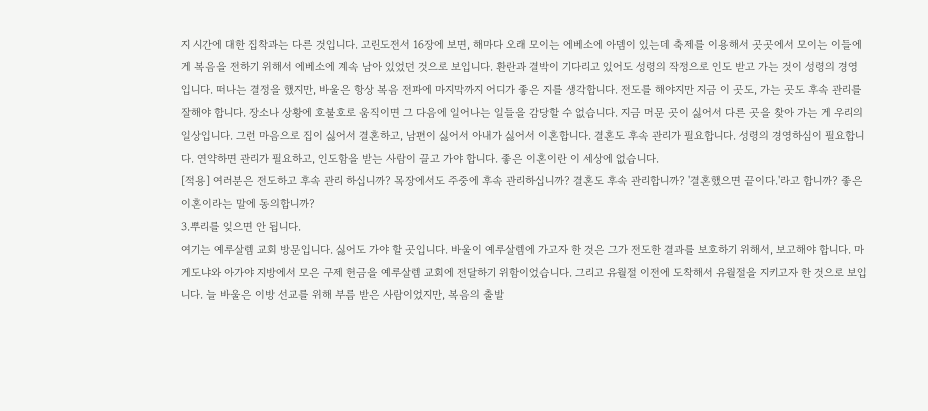지 시간에 대한 집착과는 다른 것입니다. 고린도전서 16장에 보면, 해마다 오래 모이는 에베소에 아뎀이 있는데 축제를 이용해서 곳곳에서 모이는 이들에게 복음을 전하기 위해서 에베소에 계속 남아 있었던 것으로 보입니다. 환란과 결박이 기다리고 있어도 성령의 작정으로 인도 받고 가는 것이 성령의 경영입니다. 떠나는 결정을 했지만, 바울은 항상 복음 전파에 마지막까지 어디가 좋은 지를 생각합니다. 전도를 해야지만 지금 이 곳도, 가는 곳도 후속 관리를 잘해야 합니다. 장소나 상황에 호불호로 움직이면 그 다음에 일어나는 일들을 감당할 수 없습니다. 지금 머문 곳이 싫어서 다른 곳을 찾아 가는 게 우리의 일상입니다. 그런 마음으로 집이 싫어서 결혼하고, 남편이 싫어서 아내가 싫어서 이혼합니다. 결혼도 후속 관리가 필요합니다. 성령의 경영하심이 필요합니다. 연약하면 관리가 필요하고, 인도함을 받는 사람이 끌고 가야 합니다. 좋은 이혼이란 이 세상에 없습니다.
[적용] 여러분은 전도하고 후속 관리 하십니까? 목장에서도 주중에 후속 관리하십니까? 결혼도 후속 관리합니까? '결혼했으면 끝이다.'라고 합니까? 좋은 이혼이라는 말에 동의합니까?
3.뿌리를 잊으면 안 됩니다.
여기는 예루살렘 교회 방문입니다. 싫어도 가야 할 곳입니다. 바울이 예루살렘에 가고자 한 것은 그가 전도한 결과를 보호하기 위해서, 보고해야 합니다. 마게도냐와 아가야 지방에서 모은 구제 헌금을 예루살렘 교회에 전달하기 위함이었습니다. 그리고 유월절 이전에 도착해서 유월절을 지키고자 한 것으로 보입니다. 늘 바울은 이방 선교를 위해 부름 받은 사람이었지만, 복음의 출발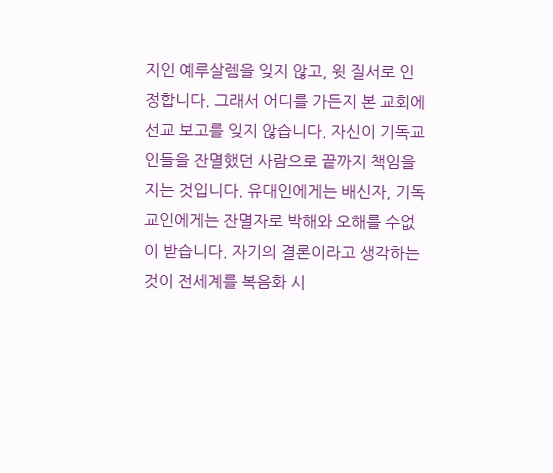지인 예루살렘을 잊지 않고, 윗 질서로 인정합니다. 그래서 어디를 가든지 본 교회에 선교 보고를 잊지 않습니다. 자신이 기독교인들을 잔멸했던 사람으로 끝까지 책임을 지는 것입니다. 유대인에게는 배신자, 기독교인에게는 잔멸자로 박해와 오해를 수없이 받습니다. 자기의 결론이라고 생각하는 것이 전세계를 복음화 시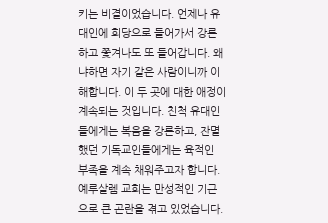키는 비결이었습니다. 언제나 유대인에 회당으로 들어가서 강론하고 쫓겨나도 또 들어갑니다. 왜냐하면 자기 같은 사람이니까 이해합니다. 이 두 곳에 대한 애정이 계속되는 것입니다. 친척 유대인들에게는 복음을 강론하고, 잔멸했던 기독교인들에게는 육적인 부족을 계속 채워주고자 합니다. 예루살렘 교회는 만성적인 기근으로 큰 곤란을 겪고 있었습니다.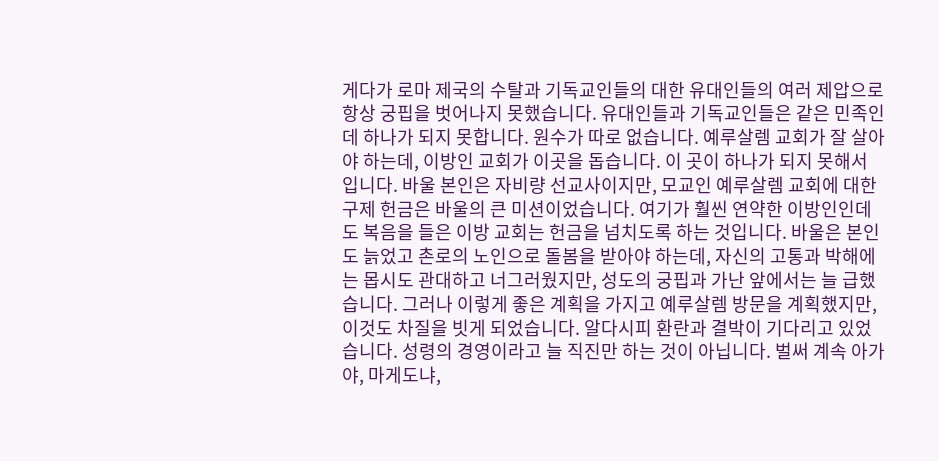게다가 로마 제국의 수탈과 기독교인들의 대한 유대인들의 여러 제압으로 항상 궁핍을 벗어나지 못했습니다. 유대인들과 기독교인들은 같은 민족인데 하나가 되지 못합니다. 원수가 따로 없습니다. 예루살렘 교회가 잘 살아야 하는데, 이방인 교회가 이곳을 돕습니다. 이 곳이 하나가 되지 못해서 입니다. 바울 본인은 자비량 선교사이지만, 모교인 예루살렘 교회에 대한 구제 헌금은 바울의 큰 미션이었습니다. 여기가 훨씬 연약한 이방인인데도 복음을 들은 이방 교회는 헌금을 넘치도록 하는 것입니다. 바울은 본인도 늙었고 촌로의 노인으로 돌봄을 받아야 하는데, 자신의 고통과 박해에는 몹시도 관대하고 너그러웠지만, 성도의 궁핍과 가난 앞에서는 늘 급했습니다. 그러나 이렇게 좋은 계획을 가지고 예루살렘 방문을 계획했지만, 이것도 차질을 빗게 되었습니다. 알다시피 환란과 결박이 기다리고 있었습니다. 성령의 경영이라고 늘 직진만 하는 것이 아닙니다. 벌써 계속 아가야, 마게도냐,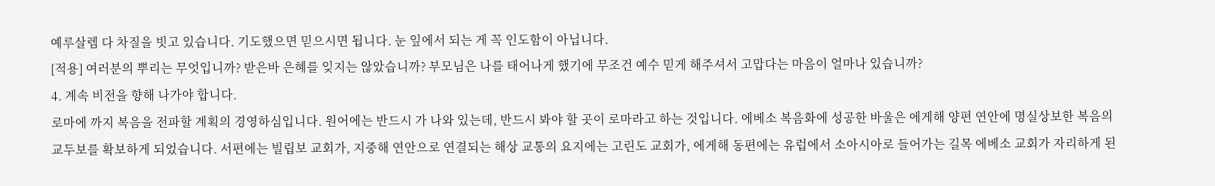예루살렘 다 차질을 빗고 있습니다. 기도했으면 믿으시면 됩니다. 눈 잎에서 되는 게 꼭 인도함이 아닙니다.
[적용] 여러분의 뿌리는 무엇입니까? 받은바 은혜를 잊지는 않았습니까? 부모님은 나를 태어나게 했기에 무조건 예수 믿게 해주셔서 고맙다는 마음이 얼마나 있습니까?
4. 계속 비전을 향해 나가야 합니다.
로마에 까지 복음을 전파할 계획의 경영하심입니다. 원어에는 반드시 가 나와 있는데, 반드시 봐야 할 곳이 로마라고 하는 것입니다. 에베소 복음화에 성공한 바울은 에게해 양편 연안에 명실상보한 복음의 교두보를 확보하게 되었습니다. 서편에는 빌립보 교회가, 지중해 연안으로 연결되는 해상 교통의 요지에는 고린도 교회가, 에게해 동편에는 유럽에서 소아시아로 들어가는 길목 에베소 교회가 자리하게 된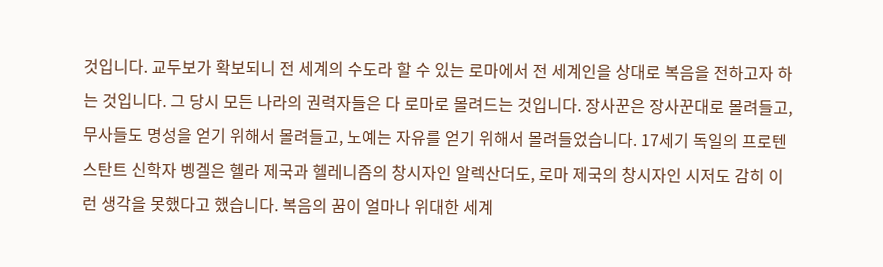것입니다. 교두보가 확보되니 전 세계의 수도라 할 수 있는 로마에서 전 세계인을 상대로 복음을 전하고자 하는 것입니다. 그 당시 모든 나라의 권력자들은 다 로마로 몰려드는 것입니다. 장사꾼은 장사꾼대로 몰려들고, 무사들도 명성을 얻기 위해서 몰려들고, 노예는 자유를 얻기 위해서 몰려들었습니다. 17세기 독일의 프로텐스탄트 신학자 벵겔은 헬라 제국과 헬레니즘의 창시자인 알렉산더도, 로마 제국의 창시자인 시저도 감히 이런 생각을 못했다고 했습니다. 복음의 꿈이 얼마나 위대한 세계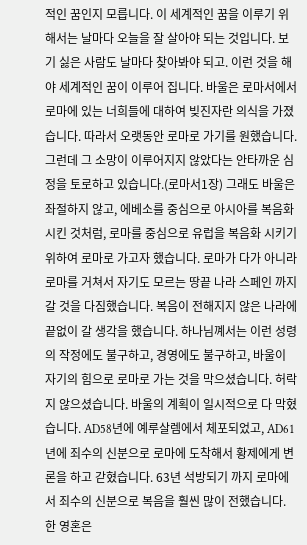적인 꿈인지 모릅니다. 이 세계적인 꿈을 이루기 위해서는 날마다 오늘을 잘 살아야 되는 것입니다. 보기 싫은 사람도 날마다 찾아봐야 되고. 이런 것을 해야 세계적인 꿈이 이루어 집니다. 바울은 로마서에서 로마에 있는 너희들에 대하여 빚진자란 의식을 가졌습니다. 따라서 오랫동안 로마로 가기를 원했습니다. 그런데 그 소망이 이루어지지 않았다는 안타까운 심정을 토로하고 있습니다.(로마서1장) 그래도 바울은 좌절하지 않고, 에베소를 중심으로 아시아를 복음화 시킨 것처럼, 로마를 중심으로 유럽을 복음화 시키기 위하여 로마로 가고자 했습니다. 로마가 다가 아니라 로마를 거쳐서 자기도 모르는 땅끝 나라 스페인 까지 갈 것을 다짐했습니다. 복음이 전해지지 않은 나라에 끝없이 갈 생각을 했습니다. 하나님꼐서는 이런 성령의 작정에도 불구하고, 경영에도 불구하고, 바울이 자기의 힘으로 로마로 가는 것을 막으셨습니다. 허락지 않으셨습니다. 바울의 계획이 일시적으로 다 막혔습니다. AD58년에 예루살렘에서 체포되었고, AD61년에 죄수의 신분으로 로마에 도착해서 황제에게 변론을 하고 갇혔습니다. 63년 석방되기 까지 로마에서 죄수의 신분으로 복음을 훨씬 많이 전했습니다. 한 영혼은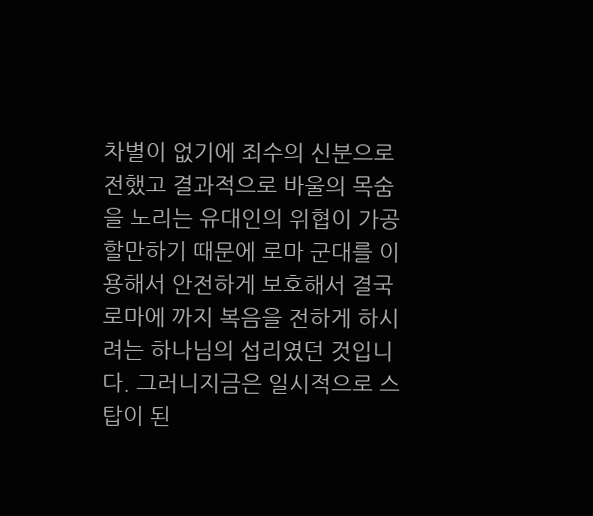차별이 없기에 죄수의 신분으로 전했고 결과적으로 바울의 목숨을 노리는 유대인의 위협이 가공할만하기 때문에 로마 군대를 이용해서 안전하게 보호해서 결국 로마에 까지 복음을 전하게 하시려는 하나님의 섭리였던 것입니다. 그러니지금은 일시적으로 스탑이 된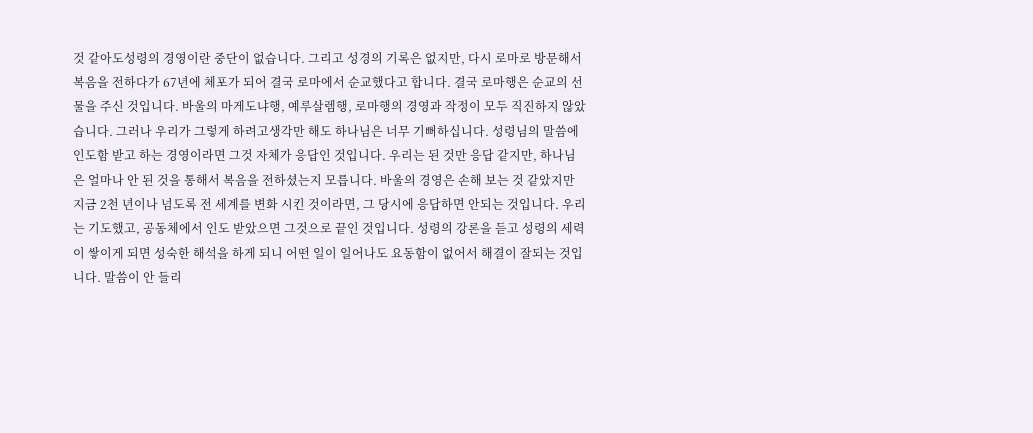것 같아도성령의 경영이란 중단이 없습니다. 그리고 성경의 기록은 없지만, 다시 로마로 방문해서 복음을 전하다가 67년에 체포가 되어 결국 로마에서 순교했다고 합니다. 결국 로마행은 순교의 선물을 주신 것입니다. 바울의 마게도냐행, 예루살렘행, 로마행의 경영과 작정이 모두 직진하지 않았습니다. 그러나 우리가 그렇게 하려고생각만 해도 하나님은 너무 기뻐하십니다. 성령님의 말씀에 인도함 받고 하는 경영이라면 그것 자체가 응답인 것입니다. 우리는 된 것만 응답 같지만, 하나님은 얼마나 안 된 것을 통해서 복음을 전하셨는지 모릅니다. 바울의 경영은 손해 보는 것 같았지만 지금 2천 년이나 넘도록 전 세계를 변화 시킨 것이라면, 그 당시에 응답하면 안되는 것입니다. 우리는 기도했고, 공동체에서 인도 받았으면 그것으로 끝인 것입니다. 성령의 강론을 듣고 성령의 세력이 쌓이게 되면 성숙한 해석을 하게 되니 어떤 일이 일어나도 요동함이 없어서 해결이 잘되는 것입니다. 말씀이 안 들리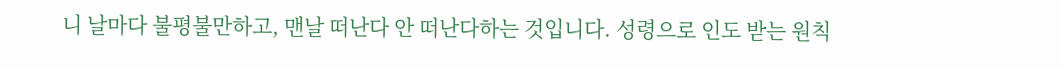니 날마다 불평불만하고, 맨날 떠난다 안 떠난다하는 것입니다. 성령으로 인도 받는 원칙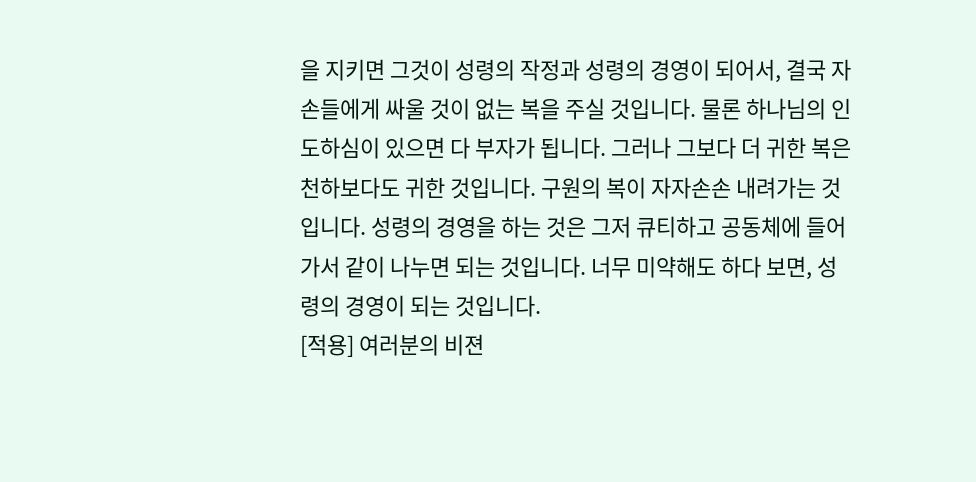을 지키면 그것이 성령의 작정과 성령의 경영이 되어서, 결국 자손들에게 싸울 것이 없는 복을 주실 것입니다. 물론 하나님의 인도하심이 있으면 다 부자가 됩니다. 그러나 그보다 더 귀한 복은 천하보다도 귀한 것입니다. 구원의 복이 자자손손 내려가는 것입니다. 성령의 경영을 하는 것은 그저 큐티하고 공동체에 들어가서 같이 나누면 되는 것입니다. 너무 미약해도 하다 보면, 성령의 경영이 되는 것입니다.
[적용] 여러분의 비젼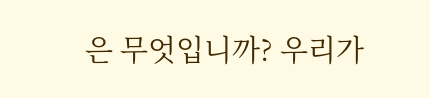은 무엇입니까? 우리가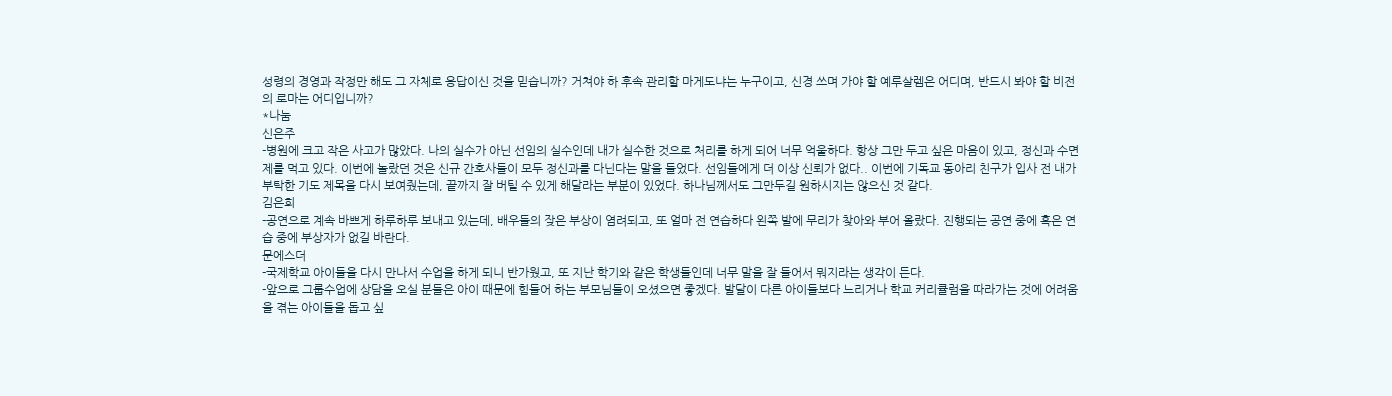성령의 경영과 작정만 해도 그 자체로 응답이신 것을 믿습니까? 거쳐야 하 후속 관리할 마게도냐는 누구이고, 신경 쓰며 가야 할 예루살렘은 어디며, 반드시 봐야 할 비전의 로마는 어디입니까?
*나눔
신은주
-병원에 크고 작은 사고가 많았다. 나의 실수가 아닌 선임의 실수인데 내가 실수한 것으로 처리를 하게 되어 너무 억울하다. 항상 그만 두고 싶은 마음이 있고, 정신과 수면제를 먹고 있다. 이번에 놀랐던 것은 신규 간호사들이 모두 정신과를 다닌다는 말을 들었다. 선임들에게 더 이상 신뢰가 없다.. 이번에 기독교 동아리 친구가 입사 전 내가 부탁한 기도 제목을 다시 보여줬는데, 끝까지 잘 버틸 수 있게 해달라는 부분이 있었다. 하나님께서도 그만두길 원하시지는 않으신 것 같다.
김은희
-공연으로 계속 바쁘게 하루하루 보내고 있는데, 배우들의 잦은 부상이 염려되고, 또 얼마 전 연습하다 왼쪽 발에 무리가 찾아와 부어 올랐다. 진행되는 공연 중에 혹은 연습 중에 부상자가 없길 바란다.
문에스더
-국제학교 아이들을 다시 만나서 수업을 하게 되니 반가웠고, 또 지난 학기와 같은 학생들인데 너무 말을 잘 들어서 뭐지라는 생각이 든다.
-앞으로 그룹수업에 상담을 오실 분들은 아이 때문에 힘들어 하는 부모님들이 오셨으면 좋겠다. 발달이 다른 아이들보다 느리거나 학교 커리큘럼을 따라가는 것에 어려움을 겪는 아이들을 돕고 싶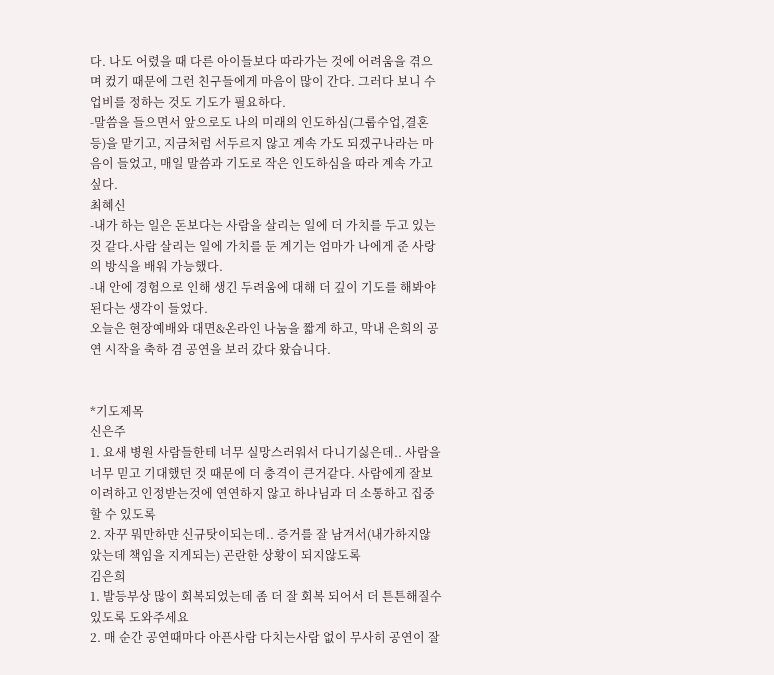다. 나도 어렸을 때 다른 아이들보다 따라가는 것에 어려움을 겪으며 컸기 때문에 그런 친구들에게 마음이 많이 간다. 그러다 보니 수업비를 정하는 것도 기도가 필요하다.
-말씀을 들으면서 앞으로도 나의 미래의 인도하심(그룹수업,결혼 등)을 맡기고, 지금처럼 서두르지 않고 계속 가도 되겠구나라는 마음이 들었고, 매일 말씀과 기도로 작은 인도하심을 따라 계속 가고 싶다.
최혜신
-내가 하는 일은 돈보다는 사람을 살리는 일에 더 가치를 두고 있는 것 같다.사람 살리는 일에 가치를 둔 계기는 엄마가 나에게 준 사랑의 방식을 배워 가능했다.
-내 안에 경험으로 인해 생긴 두려움에 대해 더 깊이 기도를 해봐야 된다는 생각이 들었다.
오늘은 현장예배와 대면&온라인 나눔을 짧게 하고, 막내 은희의 공연 시작을 축하 겸 공연을 보러 갔다 왔습니다.


*기도제목
신은주
1. 요새 병원 사람들한테 너무 실망스러워서 다니기싫은데.. 사람을 너무 믿고 기대했던 것 때문에 더 충격이 큰거같다. 사람에게 잘보이려하고 인정받는것에 연연하지 않고 하나님과 더 소통하고 집중할 수 있도록
2. 자꾸 뭐만하먄 신규탓이되는데.. 증거를 잘 남겨서(내가하지않았는데 책임을 지게되는) 곤란한 상황이 되지않도록
김은희
1. 발등부상 많이 회복되었는데 좀 더 잘 회복 되어서 더 튼튼해질수 있도록 도와주세요
2. 매 순간 공연때마다 아픈사람 다치는사람 없이 무사히 공연이 잘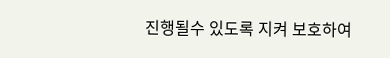진행될수 있도록 지켜 보호하여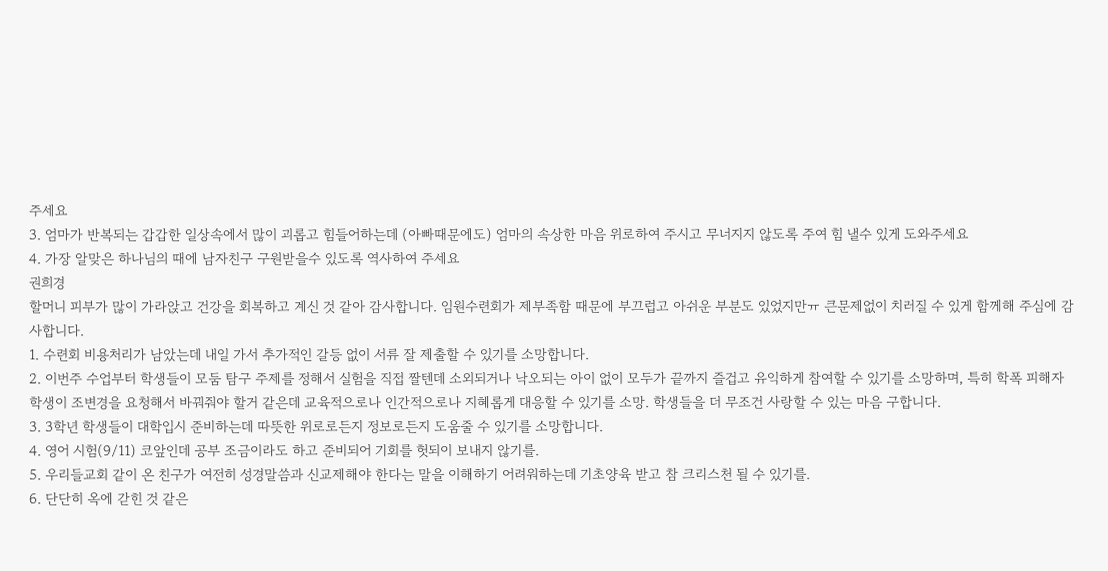주세요
3. 엄마가 반복되는 갑갑한 일상속에서 많이 괴롭고 힘들어하는데 (아빠때문에도) 엄마의 속상한 마음 위로하여 주시고 무너지지 않도록 주여 힘 낼수 있게 도와주세요
4. 가장 알맞은 하나님의 때에 남자친구 구원받을수 있도록 역사하여 주세요
권희경
할머니 피부가 많이 가라앉고 건강을 회복하고 계신 것 같아 감사합니다. 임원수련회가 제부족함 때문에 부끄럽고 아쉬운 부분도 있었지만ㅠ 큰문제없이 치러질 수 있게 함께해 주심에 감사합니다.
1. 수련회 비용처리가 남았는데 내일 가서 추가적인 갈등 없이 서류 잘 제출할 수 있기를 소망합니다.
2. 이번주 수업부터 학생들이 모둠 탐구 주제를 정해서 실험을 직접 짤텐데 소외되거나 낙오되는 아이 없이 모두가 끝까지 즐겁고 유익하게 참여할 수 있기를 소망하며, 특히 학폭 피해자 학생이 조변경을 요청해서 바꿔줘야 할거 같은데 교육적으로나 인간적으로나 지혜롭게 대응할 수 있기를 소망. 학생들을 더 무조건 사랑할 수 있는 마음 구합니다.
3. 3학년 학생들이 대학입시 준비하는데 따뜻한 위로로든지 정보로든지 도움줄 수 있기를 소망합니다.
4. 영어 시험(9/11) 코앞인데 공부 조금이라도 하고 준비되어 기회를 헛되이 보내지 않기를.
5. 우리들교회 같이 온 친구가 여전히 성경말씀과 신교제해야 한다는 말을 이해하기 어려워하는데 기초양육 받고 참 크리스천 될 수 있기를.
6. 단단히 옥에 갇힌 것 같은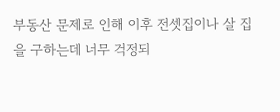부동산 문제로 인해 이후 전셋집이나 살 집을 구하는데 너무 걱정되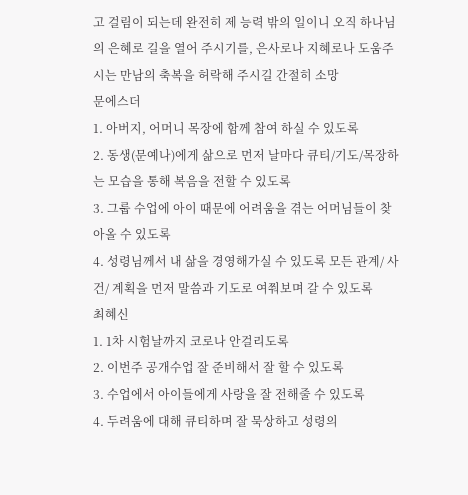고 걸림이 되는데 완전히 제 능력 밖의 일이니 오직 하나님의 은혜로 길을 열어 주시기를, 은사로나 지혜로나 도움주시는 만남의 축복을 허락해 주시길 간절히 소망
문에스더
1. 아버지, 어머니 목장에 함께 참여 하실 수 있도록
2. 동생(문예나)에게 삶으로 먼저 날마다 큐티/기도/목장하는 모습을 통해 복음을 전할 수 있도록
3. 그룹 수업에 아이 때문에 어려움을 겪는 어머님들이 찾아올 수 있도록
4. 성령님께서 내 삶을 경영해가실 수 있도록 모든 관계/ 사건/ 계획을 먼저 말씀과 기도로 여쭤보며 갈 수 있도록
최혜신
1. 1차 시험날까지 코로나 안걸리도록
2. 이번주 공개수업 잘 준비해서 잘 할 수 있도록
3. 수업에서 아이들에게 사랑을 잘 전해줄 수 있도록
4. 두려움에 대해 큐티하며 잘 묵상하고 성령의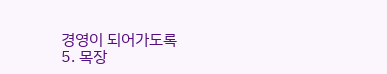경영이 되어가도록
5. 목장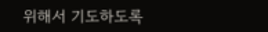위해서 기도하도록